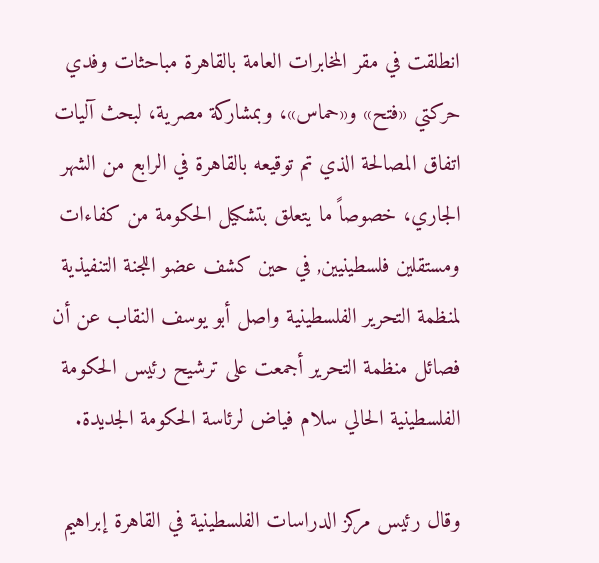انطلقت في مقر المخابرات العامة بالقاهرة مباحثات وفدي حركتي «فتح» و«حماس»، وبمشاركة مصرية، لبحث آليات اتفاق المصالحة الذي تم توقيعه بالقاهرة في الرابع من الشهر الجاري، خصوصاً ما يتعلق بتشكيل الحكومة من كفاءات ومستقلين فلسطينيين, في حين كشف عضو اللجنة التنفيذية لمنظمة التحرير الفلسطينية واصل أبو يوسف النقاب عن أن فصائل منظمة التحرير أجمعت على ترشيح رئيس الحكومة الفلسطينية الحالي سلام فياض لرئاسة الحكومة الجديدة.

وقال رئيس مركز الدراسات الفلسطينية في القاهرة إبراهيم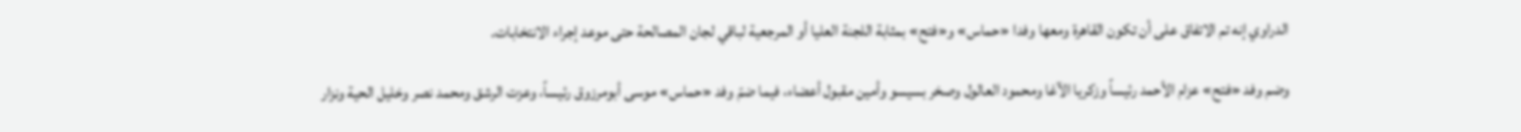الدراوي إنه تم الاتفاق على أن تكون القاهرة ومعها وفدا «حماس» و«فتح» بمثابة اللجنة العليا أو المرجعية لباقي لجان المصالحة حتى موعد إجراء الانتخابات.

وضم وفد «فتح» عزام الأحمد رئيساً وزكريا الآغا ومحمود العالول وصخر بسيسو وأمين مقبول أعضاء، فيما ضمّ وفد «حماس» موسى أبومرزوق رئيساً، وعزت الرشق ومحمد نصر وخليل الحية ونزار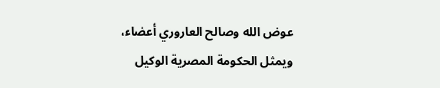عوض الله وصالح العاروري أعضاء، ويمثل الحكومة المصرية الوكيل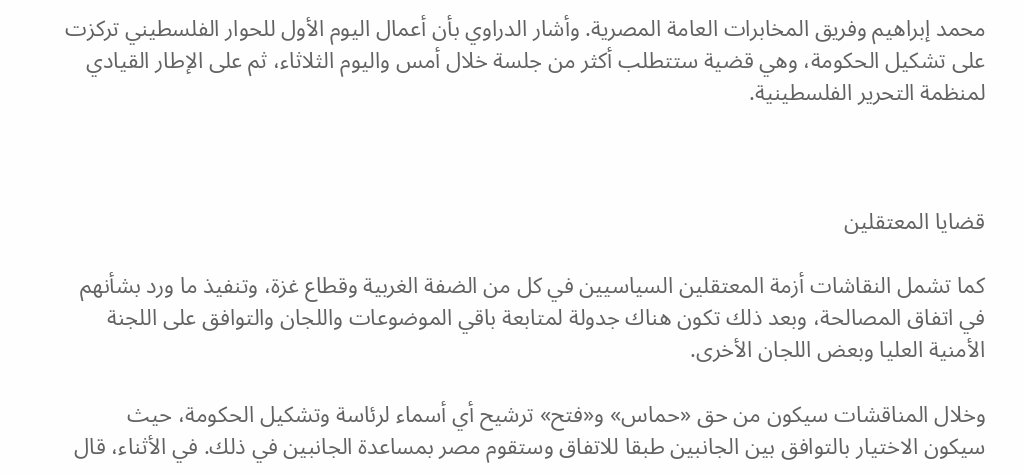محمد إبراهيم وفريق المخابرات العامة المصرية. وأشار الدراوي بأن أعمال اليوم الأول للحوار الفلسطيني تركزت على تشكيل الحكومة، وهي قضية ستتطلب أكثر من جلسة خلال أمس واليوم الثلاثاء، ثم على الإطار القيادي لمنظمة التحرير الفلسطينية.



قضايا المعتقلين

كما تشمل النقاشات أزمة المعتقلين السياسيين في كل من الضفة الغربية وقطاع غزة، وتنفيذ ما ورد بشأنهم في اتفاق المصالحة، وبعد ذلك تكون هناك جدولة لمتابعة باقي الموضوعات واللجان والتوافق على اللجنة الأمنية العليا وبعض اللجان الأخرى.

وخلال المناقشات سيكون من حق «حماس» و«فتح» ترشيح أي أسماء لرئاسة وتشكيل الحكومة، حيث سيكون الاختيار بالتوافق بين الجانبين طبقا للاتفاق وستقوم مصر بمساعدة الجانبين في ذلك. في الأثناء، قال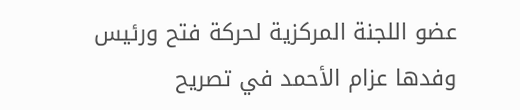عضو اللجنة المركزية لحركة فتح ورئيس وفدها عزام الأحمد في تصريح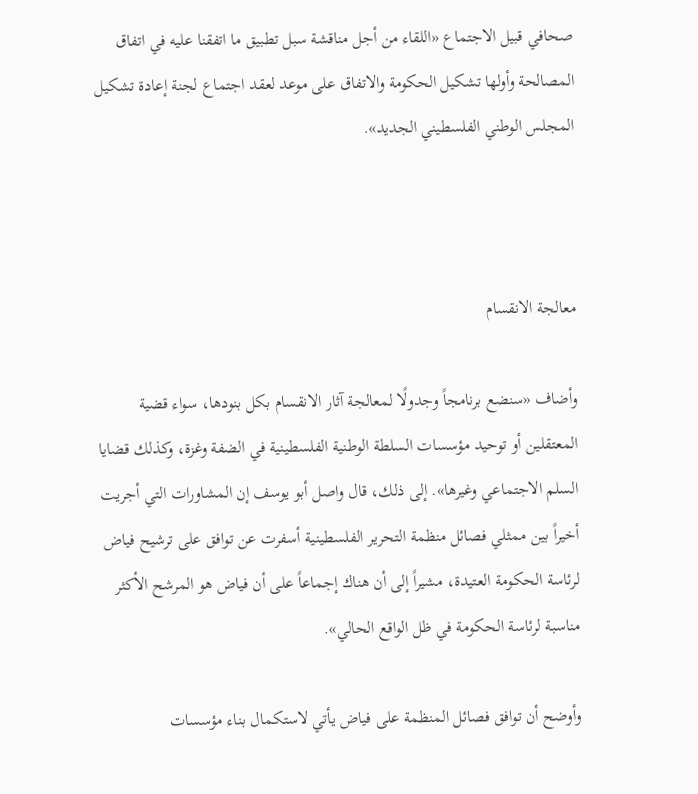صحافي قبيل الاجتماع «اللقاء من أجل مناقشة سبل تطبيق ما اتفقنا عليه في اتفاق المصالحة وأولها تشكيل الحكومة والاتفاق على موعد لعقد اجتماع لجنة إعادة تشكيل المجلس الوطني الفلسطيني الجديد».



معالجة الانقسام

وأضاف «سنضع برنامجاً وجدولًا لمعالجة آثار الانقسام بكل بنودها، سواء قضية المعتقلين أو توحيد مؤسسات السلطة الوطنية الفلسطينية في الضفة وغزة، وكذلك قضايا السلم الاجتماعي وغيرها». إلى ذلك، قال واصل أبو يوسف إن المشاورات التي أجريت أخيراً بين ممثلي فصائل منظمة التحرير الفلسطينية أسفرت عن توافق على ترشيح فياض لرئاسة الحكومة العتيدة، مشيراً إلى أن هناك إجماعاً على أن فياض هو المرشح الأكثر مناسبة لرئاسة الحكومة في ظل الواقع الحالي».

وأوضح أن توافق فصائل المنظمة على فياض يأتي لاستكمال بناء مؤسسات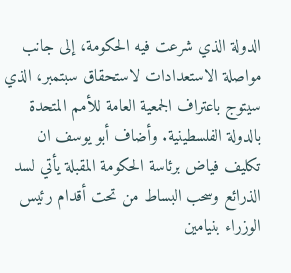الدولة الذي شرعت فيه الحكومة، إلى جانب مواصلة الاستعدادات لاستحقاق سبتمبر، الذي سيتوج باعتراف الجمعية العامة للأمم المتحدة بالدولة الفلسطينية. وأضاف أبو يوسف ان تكليف فياض برئاسة الحكومة المقبلة يأتي لسد الذرائع وسحب البساط من تحت أقدام رئيس الوزراء بنيامين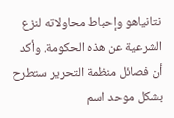نتانياهو وإحباط محاولاته لنزع الشرعية عن هذه الحكومة. وأكد أن فصائل منظمة التحرير ستطرح بشكل موحد اسم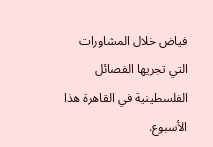فياض خلال المشاورات التي تجريها الفصائل الفلسطينية في القاهرة هذا الأسبوع.